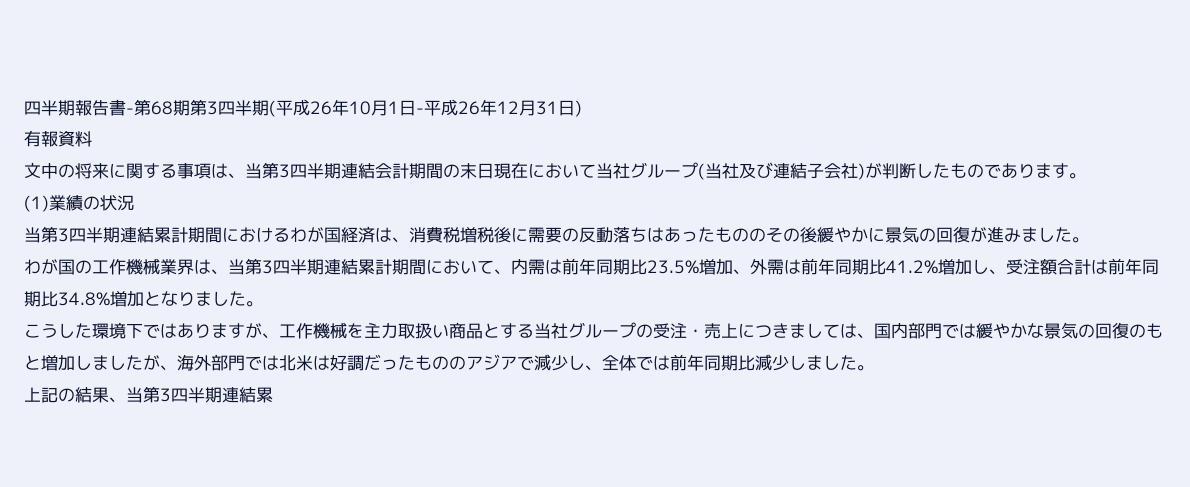四半期報告書-第68期第3四半期(平成26年10月1日-平成26年12月31日)
有報資料
文中の将来に関する事項は、当第3四半期連結会計期間の末日現在において当社グループ(当社及び連結子会社)が判断したものであります。
(1)業績の状況
当第3四半期連結累計期間におけるわが国経済は、消費税増税後に需要の反動落ちはあったもののその後緩やかに景気の回復が進みました。
わが国の工作機械業界は、当第3四半期連結累計期間において、内需は前年同期比23.5%増加、外需は前年同期比41.2%増加し、受注額合計は前年同期比34.8%増加となりました。
こうした環境下ではありますが、工作機械を主力取扱い商品とする当社グループの受注・売上につきましては、国内部門では緩やかな景気の回復のもと増加しましたが、海外部門では北米は好調だったもののアジアで減少し、全体では前年同期比減少しました。
上記の結果、当第3四半期連結累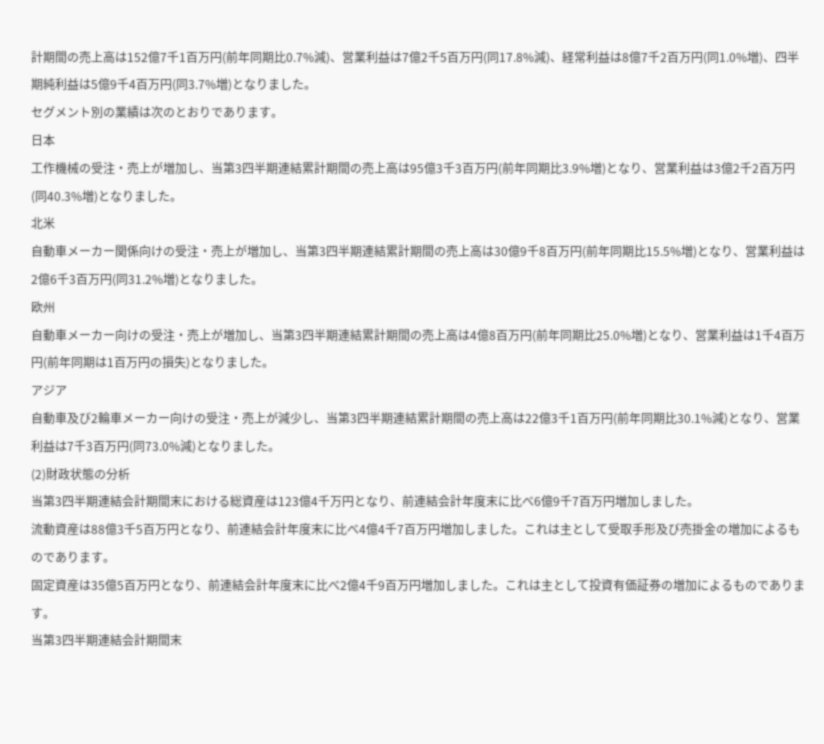計期間の売上高は152億7千1百万円(前年同期比0.7%減)、営業利益は7億2千5百万円(同17.8%減)、経常利益は8億7千2百万円(同1.0%増)、四半期純利益は5億9千4百万円(同3.7%増)となりました。
セグメント別の業績は次のとおりであります。
日本
工作機械の受注・売上が増加し、当第3四半期連結累計期間の売上高は95億3千3百万円(前年同期比3.9%増)となり、営業利益は3億2千2百万円(同40.3%増)となりました。
北米
自動車メーカー関係向けの受注・売上が増加し、当第3四半期連結累計期間の売上高は30億9千8百万円(前年同期比15.5%増)となり、営業利益は2億6千3百万円(同31.2%増)となりました。
欧州
自動車メーカー向けの受注・売上が増加し、当第3四半期連結累計期間の売上高は4億8百万円(前年同期比25.0%増)となり、営業利益は1千4百万円(前年同期は1百万円の損失)となりました。
アジア
自動車及び2輪車メーカー向けの受注・売上が減少し、当第3四半期連結累計期間の売上高は22億3千1百万円(前年同期比30.1%減)となり、営業利益は7千3百万円(同73.0%減)となりました。
(2)財政状態の分析
当第3四半期連結会計期間末における総資産は123億4千万円となり、前連結会計年度末に比べ6億9千7百万円増加しました。
流動資産は88億3千5百万円となり、前連結会計年度末に比べ4億4千7百万円増加しました。これは主として受取手形及び売掛金の増加によるものであります。
固定資産は35億5百万円となり、前連結会計年度末に比べ2億4千9百万円増加しました。これは主として投資有価証券の増加によるものであります。
当第3四半期連結会計期間末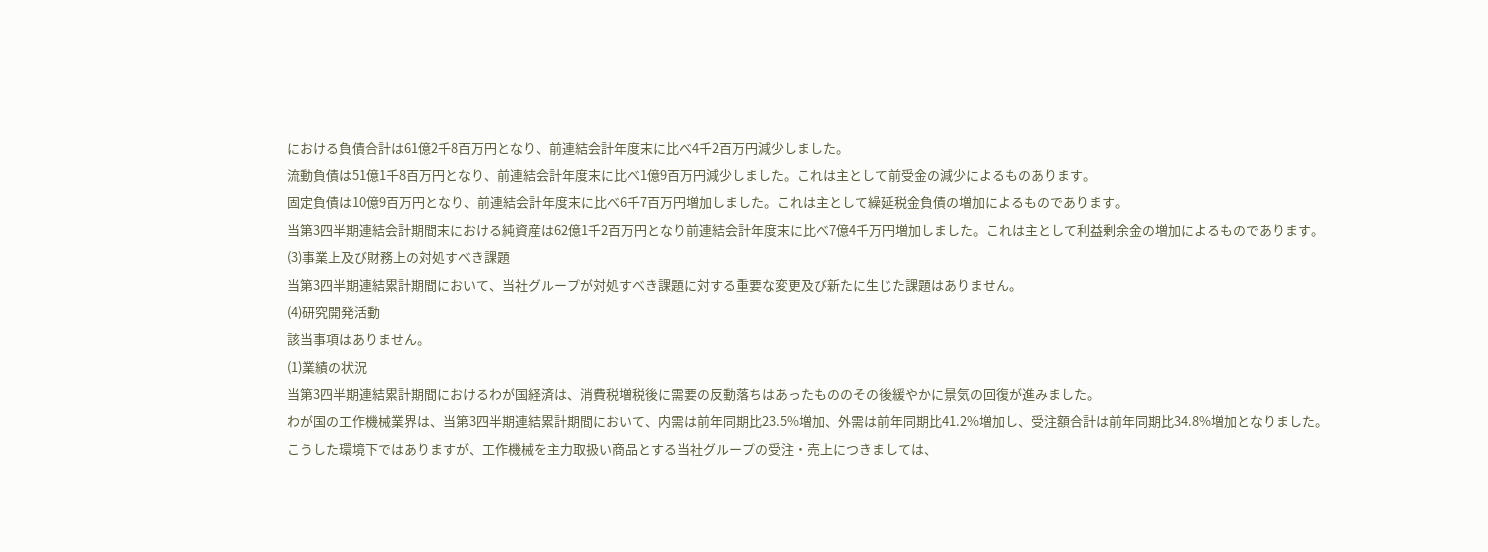における負債合計は61億2千8百万円となり、前連結会計年度末に比べ4千2百万円減少しました。
流動負債は51億1千8百万円となり、前連結会計年度末に比べ1億9百万円減少しました。これは主として前受金の減少によるものあります。
固定負債は10億9百万円となり、前連結会計年度末に比べ6千7百万円増加しました。これは主として繰延税金負債の増加によるものであります。
当第3四半期連結会計期間末における純資産は62億1千2百万円となり前連結会計年度末に比べ7億4千万円増加しました。これは主として利益剰余金の増加によるものであります。
(3)事業上及び財務上の対処すべき課題
当第3四半期連結累計期間において、当社グループが対処すべき課題に対する重要な変更及び新たに生じた課題はありません。
(4)研究開発活動
該当事項はありません。
(1)業績の状況
当第3四半期連結累計期間におけるわが国経済は、消費税増税後に需要の反動落ちはあったもののその後緩やかに景気の回復が進みました。
わが国の工作機械業界は、当第3四半期連結累計期間において、内需は前年同期比23.5%増加、外需は前年同期比41.2%増加し、受注額合計は前年同期比34.8%増加となりました。
こうした環境下ではありますが、工作機械を主力取扱い商品とする当社グループの受注・売上につきましては、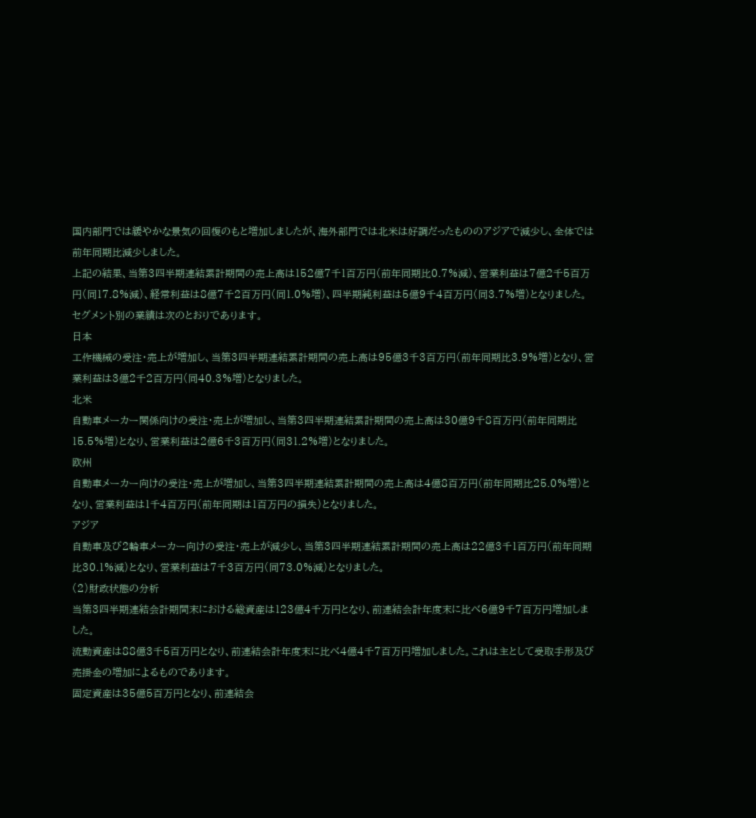国内部門では緩やかな景気の回復のもと増加しましたが、海外部門では北米は好調だったもののアジアで減少し、全体では前年同期比減少しました。
上記の結果、当第3四半期連結累計期間の売上高は152億7千1百万円(前年同期比0.7%減)、営業利益は7億2千5百万円(同17.8%減)、経常利益は8億7千2百万円(同1.0%増)、四半期純利益は5億9千4百万円(同3.7%増)となりました。
セグメント別の業績は次のとおりであります。
日本
工作機械の受注・売上が増加し、当第3四半期連結累計期間の売上高は95億3千3百万円(前年同期比3.9%増)となり、営業利益は3億2千2百万円(同40.3%増)となりました。
北米
自動車メーカー関係向けの受注・売上が増加し、当第3四半期連結累計期間の売上高は30億9千8百万円(前年同期比15.5%増)となり、営業利益は2億6千3百万円(同31.2%増)となりました。
欧州
自動車メーカー向けの受注・売上が増加し、当第3四半期連結累計期間の売上高は4億8百万円(前年同期比25.0%増)となり、営業利益は1千4百万円(前年同期は1百万円の損失)となりました。
アジア
自動車及び2輪車メーカー向けの受注・売上が減少し、当第3四半期連結累計期間の売上高は22億3千1百万円(前年同期比30.1%減)となり、営業利益は7千3百万円(同73.0%減)となりました。
(2)財政状態の分析
当第3四半期連結会計期間末における総資産は123億4千万円となり、前連結会計年度末に比べ6億9千7百万円増加しました。
流動資産は88億3千5百万円となり、前連結会計年度末に比べ4億4千7百万円増加しました。これは主として受取手形及び売掛金の増加によるものであります。
固定資産は35億5百万円となり、前連結会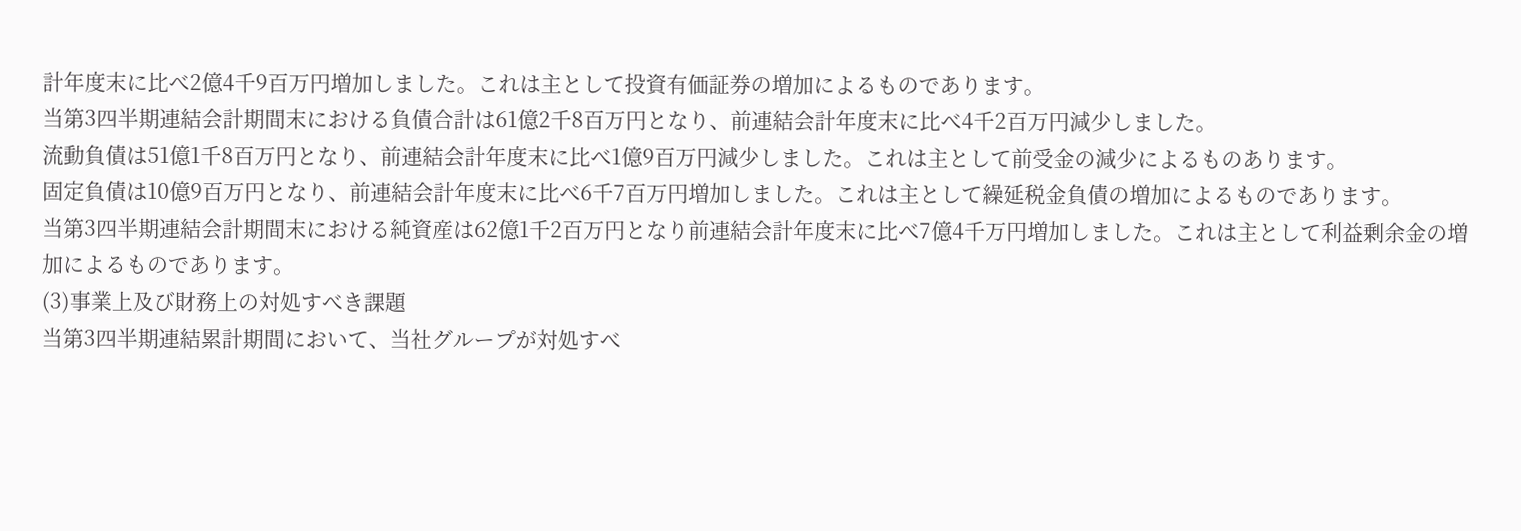計年度末に比べ2億4千9百万円増加しました。これは主として投資有価証券の増加によるものであります。
当第3四半期連結会計期間末における負債合計は61億2千8百万円となり、前連結会計年度末に比べ4千2百万円減少しました。
流動負債は51億1千8百万円となり、前連結会計年度末に比べ1億9百万円減少しました。これは主として前受金の減少によるものあります。
固定負債は10億9百万円となり、前連結会計年度末に比べ6千7百万円増加しました。これは主として繰延税金負債の増加によるものであります。
当第3四半期連結会計期間末における純資産は62億1千2百万円となり前連結会計年度末に比べ7億4千万円増加しました。これは主として利益剰余金の増加によるものであります。
(3)事業上及び財務上の対処すべき課題
当第3四半期連結累計期間において、当社グループが対処すべ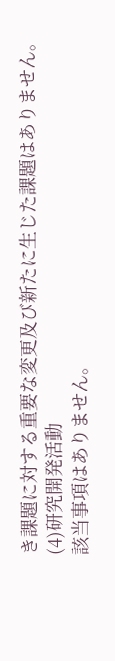き課題に対する重要な変更及び新たに生じた課題はありません。
(4)研究開発活動
該当事項はありません。